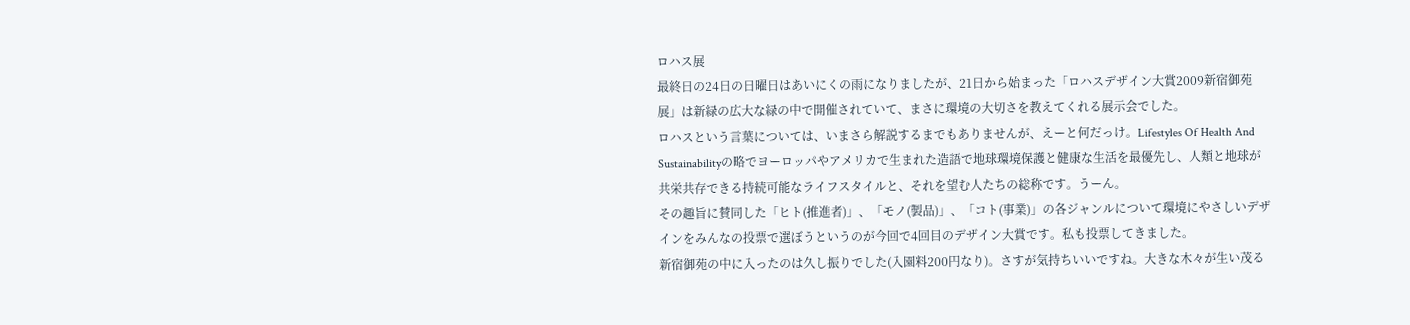ロハス展
最終日の24日の日曜日はあいにくの雨になりましたが、21日から始まった「ロハスデザイン大賞2009新宿御苑展」は新緑の広大な緑の中で開催されていて、まさに環境の大切さを教えてくれる展示会でした。
ロハスという言葉については、いまさら解説するまでもありませんが、えーと何だっけ。Lifestyles Of Health And Sustainabilityの略でヨーロッパやアメリカで生まれた造語で地球環境保護と健康な生活を最優先し、人類と地球が共栄共存できる持続可能なライフスタイルと、それを望む人たちの総称です。うーん。
その趣旨に賛同した「ヒト(推進者)」、「モノ(製品)」、「コト(事業)」の各ジャンルについて環境にやさしいデザインをみんなの投票で選ぼうというのが今回で4回目のデザイン大賞です。私も投票してきました。
新宿御苑の中に入ったのは久し振りでした(入園料200円なり)。さすが気持ちいいですね。大きな木々が生い茂る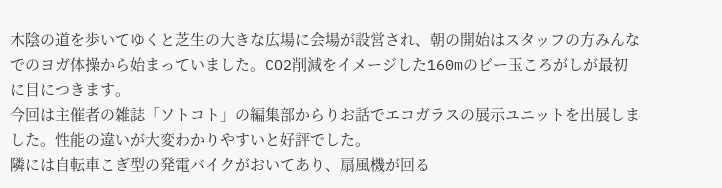木陰の道を歩いてゆくと芝生の大きな広場に会場が設営され、朝の開始はスタッフの方みんなでのヨガ体操から始まっていました。CO2削減をイメージした160mのビー玉ころがしが最初に目につきます。
今回は主催者の雑誌「ソトコト」の編集部からりお話でエコガラスの展示ユニットを出展しました。性能の違いが大変わかりやすいと好評でした。
隣には自転車こぎ型の発電バイクがおいてあり、扇風機が回る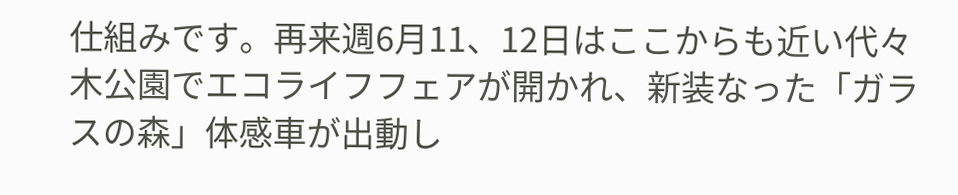仕組みです。再来週6月11、12日はここからも近い代々木公園でエコライフフェアが開かれ、新装なった「ガラスの森」体感車が出動し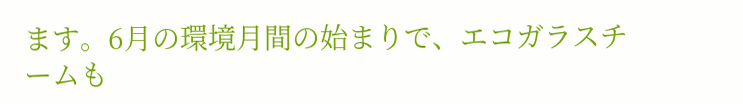ます。6月の環境月間の始まりで、エコガラスチームも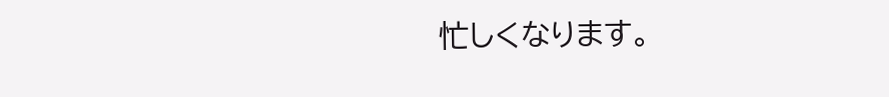忙しくなります。